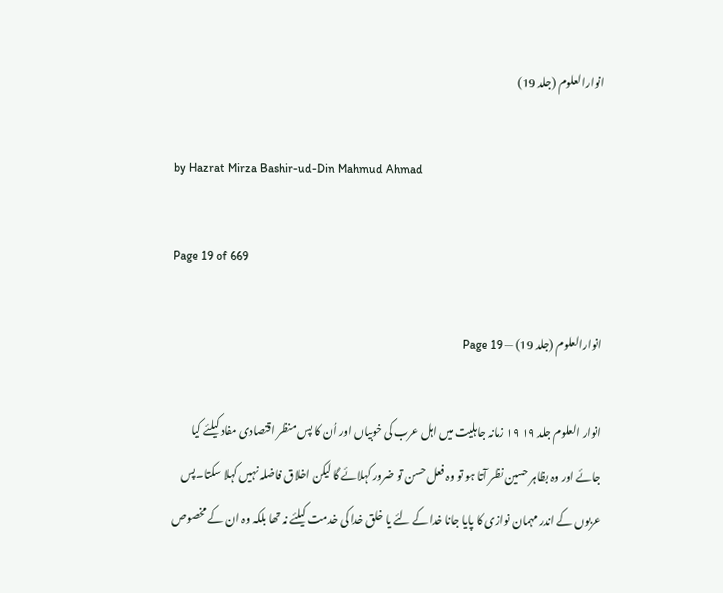انوارالعلوم (جلد 19)

by Hazrat Mirza Bashir-ud-Din Mahmud Ahmad

Page 19 of 669

انوارالعلوم (جلد 19) — Page 19

انوار العلوم جلد ۱۹ ۱۹ زمانہ جاہلیت میں اہل عرب کی خوبیاں اور اُن کا پس منظر اقتصادی مفاد کیلئے کیا جائے اور وہ بظاہر حسین نظر آتا ہو تو وہ فعل حسن تو ضرور کہلائے گا لیکن اخلاق فاضلہ نہیں کہلا سکتا۔پس عربوں کے اندر مہمان نوازی کا پایا جانا خدا کے لئے یا خلق خدا کی خدمت کیلئے نہ تھا بلکہ وہ ان کے مخصوص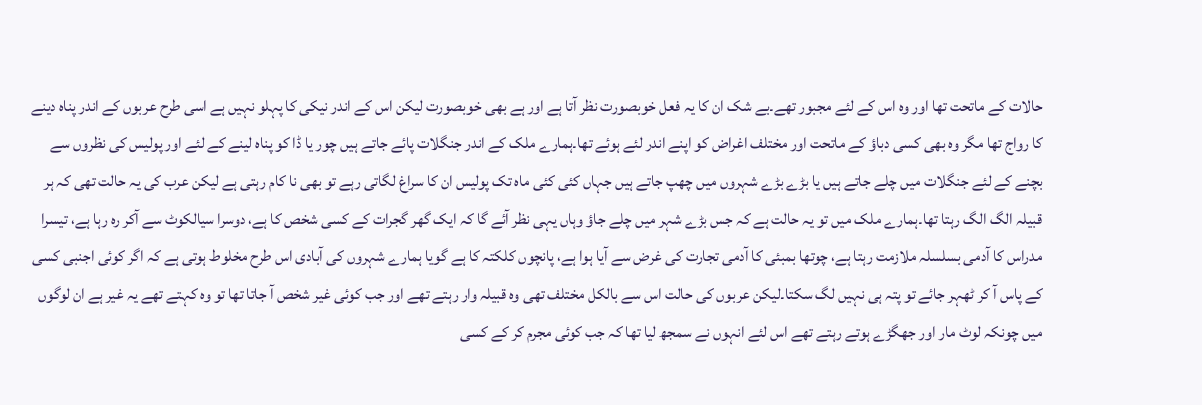حالات کے ماتحت تھا اور وہ اس کے لئے مجبور تھے۔بے شک ان کا یہ فعل خوبصورت نظر آتا ہے اور ہے بھی خوبصورت لیکن اس کے اندر نیکی کا پہلو نہیں ہے اسی طرح عربوں کے اندر پناہ دینے کا رواج تھا مگر وہ بھی کسی دباؤ کے ماتحت اور مختلف اغراض کو اپنے اندر لئے ہوئے تھا۔ہمارے ملک کے اندر جنگلات پائے جاتے ہیں چور یا ڈا کو پناہ لینے کے لئے اور پولیس کی نظروں سے بچنے کے لئے جنگلات میں چلے جاتے ہیں یا بڑے بڑے شہروں میں چھپ جاتے ہیں جہاں کئی کئی ماہ تک پولیس ان کا سراغ لگاتی رہے تو بھی نا کام رہتی ہے لیکن عرب کی یہ حالت تھی کہ ہر قبیلہ الگ الگ رہتا تھا۔ہمارے ملک میں تو یہ حالت ہے کہ جس بڑے شہر میں چلے جاؤ وہاں یہی نظر آئے گا کہ ایک گھر گجرات کے کسی شخص کا ہے، دوسرا سیالکوٹ سے آکر رہ رہا ہے، تیسرا مدراس کا آدمی بسلسلہ ملازمت رہتا ہے، چوتھا بمبئی کا آدمی تجارت کی غرض سے آیا ہوا ہے، پانچوں کلکتہ کا ہے گویا ہمارے شہروں کی آبادی اس طرح مخلوط ہوتی ہے کہ اگر کوئی اجنبی کسی کے پاس آ کر ٹھہر جائے تو پتہ ہی نہیں لگ سکتا۔لیکن عربوں کی حالت اس سے بالکل مختلف تھی وہ قبیلہ وار رہتے تھے اور جب کوئی غیر شخص آ جاتا تھا تو وہ کہتے تھے یہ غیر ہے ان لوگوں میں چونکہ لوٹ مار اور جھگڑے ہوتے رہتے تھے اس لئے انہوں نے سمجھ لیا تھا کہ جب کوئی مجرم کر کے کسی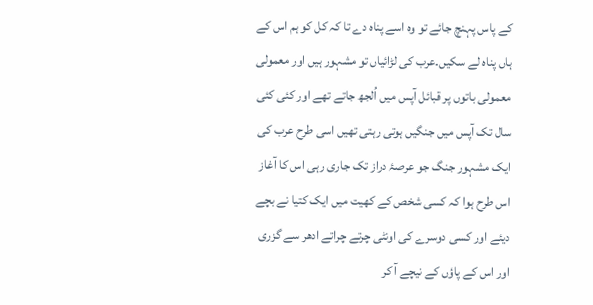کے پاس پہنچ جائے تو وہ اسے پناہ دے تا کہ کل کو ہم اس کے ہاں پناہ لے سکیں۔عرب کی لڑائیاں تو مشہور ہیں اور معمولی معمولی باتوں پر قبائل آپس میں اُلجھ جاتے تھے اور کئی کئی سال تک آپس میں جنگیں ہوتی رہتی تھیں اسی طرح عرب کی ایک مشہور جنگ جو عرصۂ دراز تک جاری رہی اس کا آغاز اس طرح ہوا کہ کسی شخص کے کھیت میں ایک کتیا نے بچے دیئے اور کسی دوسرے کی اونٹی چرتے چراتے ادھر سے گزری اور اس کے پاؤں کے نیچے آ کر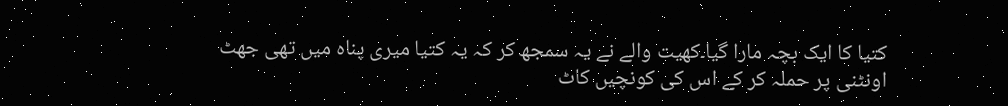کتیا کا ایک بچہ مارا گیا۔کھیت والے نے یہ سمجھ کر کہ یہ کتیا میری پناہ میں تھی جھٹ اونٹنی پر حملہ کر کے اس کی کونچیں کاٹ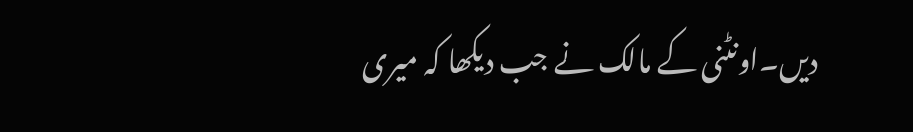دیں۔اونٹنی کے مالک نے جب دیکھا کہ میری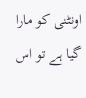اونٹنی کو مارا گیا ہے تو اس